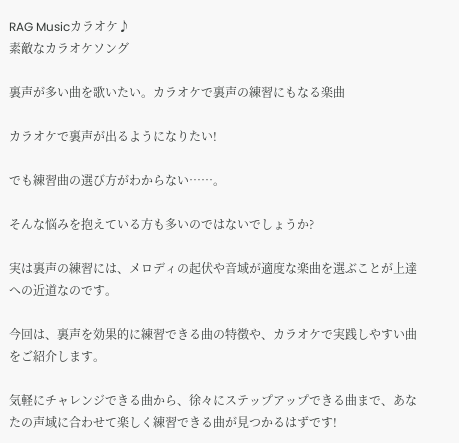RAG Musicカラオケ♪
素敵なカラオケソング

裏声が多い曲を歌いたい。カラオケで裏声の練習にもなる楽曲

カラオケで裏声が出るようになりたい!

でも練習曲の選び方がわからない……。

そんな悩みを抱えている方も多いのではないでしょうか?

実は裏声の練習には、メロディの起伏や音域が適度な楽曲を選ぶことが上達への近道なのです。

今回は、裏声を効果的に練習できる曲の特徴や、カラオケで実践しやすい曲をご紹介します。

気軽にチャレンジできる曲から、徐々にステップアップできる曲まで、あなたの声域に合わせて楽しく練習できる曲が見つかるはずです!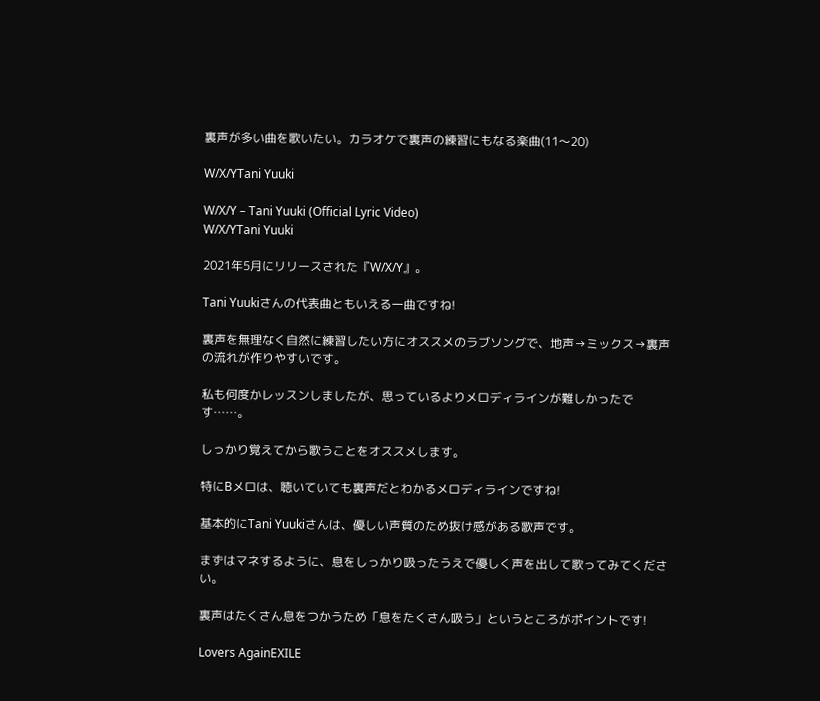裏声が多い曲を歌いたい。カラオケで裏声の練習にもなる楽曲(11〜20)

W/X/YTani Yuuki

W/X/Y – Tani Yuuki (Official Lyric Video)
W/X/YTani Yuuki

2021年5月にリリースされた『W/X/Y』。

Tani Yuukiさんの代表曲ともいえる一曲ですね!

裏声を無理なく自然に練習したい方にオススメのラブソングで、地声→ミックス→裏声の流れが作りやすいです。

私も何度かレッスンしましたが、思っているよりメロディラインが難しかったです……。

しっかり覚えてから歌うことをオススメします。

特にBメロは、聴いていても裏声だとわかるメロディラインですね!

基本的にTani Yuukiさんは、優しい声質のため抜け感がある歌声です。

まずはマネするように、息をしっかり吸ったうえで優しく声を出して歌ってみてください。

裏声はたくさん息をつかうため「息をたくさん吸う」というところがポイントです!

Lovers AgainEXILE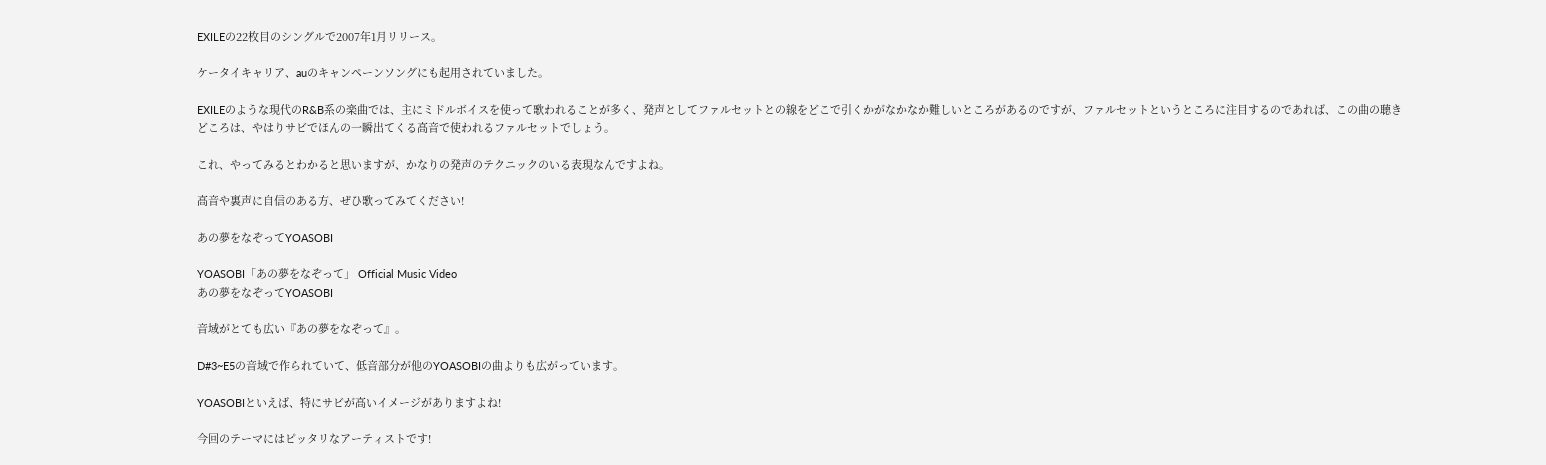EXILEの22枚目のシングルで2007年1月リリース。

ケータイキャリア、auのキャンペーンソングにも起用されていました。

EXILEのような現代のR&B系の楽曲では、主にミドルボイスを使って歌われることが多く、発声としてファルセットとの線をどこで引くかがなかなか難しいところがあるのですが、ファルセットというところに注目するのであれば、この曲の聴きどころは、やはりサビでほんの一瞬出てくる高音で使われるファルセットでしょう。

これ、やってみるとわかると思いますが、かなりの発声のテクニックのいる表現なんですよね。

高音や裏声に自信のある方、ぜひ歌ってみてください!

あの夢をなぞってYOASOBI

YOASOBI「あの夢をなぞって」 Official Music Video
あの夢をなぞってYOASOBI

音域がとても広い『あの夢をなぞって』。

D#3~E5の音域で作られていて、低音部分が他のYOASOBIの曲よりも広がっています。

YOASOBIといえば、特にサビが高いイメージがありますよね!

今回のテーマにはピッタリなアーティストです!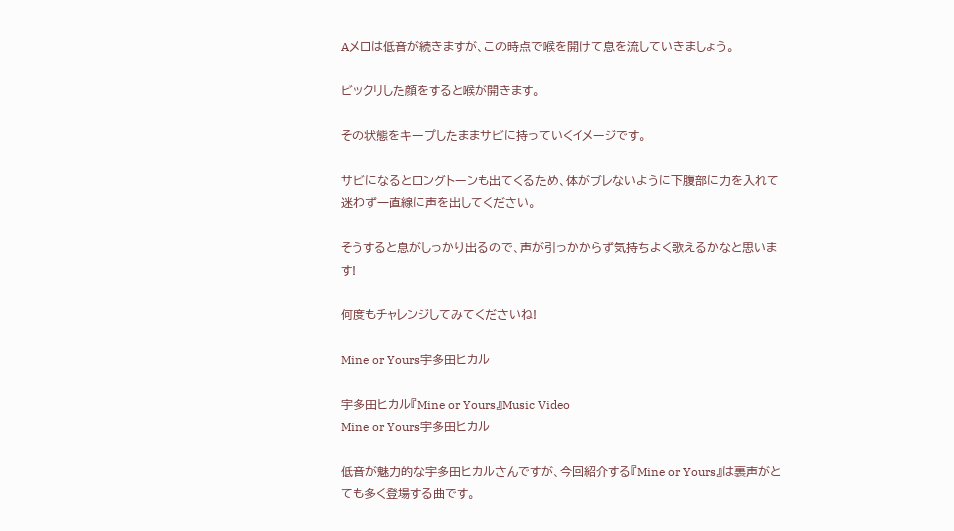Aメロは低音が続きますが、この時点で喉を開けて息を流していきましょう。

ビックリした顔をすると喉が開きます。

その状態をキープしたままサビに持っていくイメージです。

サビになるとロングトーンも出てくるため、体がブレないように下腹部に力を入れて迷わず一直線に声を出してください。

そうすると息がしっかり出るので、声が引っかからず気持ちよく歌えるかなと思います!

何度もチャレンジしてみてくださいね!

Mine or Yours宇多田ヒカル

宇多田ヒカル『Mine or Yours』Music Video
Mine or Yours宇多田ヒカル

低音が魅力的な宇多田ヒカルさんですが、今回紹介する『Mine or Yours』は裏声がとても多く登場する曲です。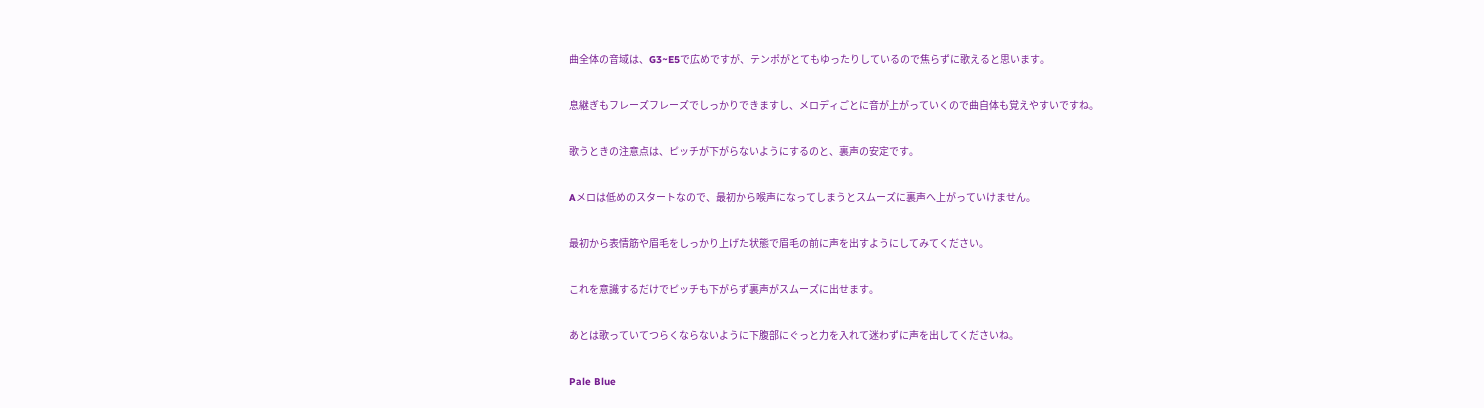曲全体の音域は、G3~E5で広めですが、テンポがとてもゆったりしているので焦らずに歌えると思います。

息継ぎもフレーズフレーズでしっかりできますし、メロディごとに音が上がっていくので曲自体も覚えやすいですね。

歌うときの注意点は、ピッチが下がらないようにするのと、裏声の安定です。

Aメロは低めのスタートなので、最初から喉声になってしまうとスムーズに裏声へ上がっていけません。

最初から表情筋や眉毛をしっかり上げた状態で眉毛の前に声を出すようにしてみてください。

これを意識するだけでピッチも下がらず裏声がスムーズに出せます。

あとは歌っていてつらくならないように下腹部にぐっと力を入れて迷わずに声を出してくださいね。

Pale Blue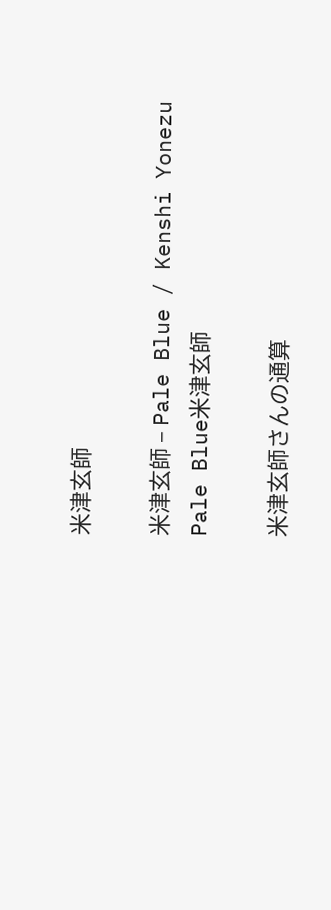米津玄師

米津玄師 – Pale Blue / Kenshi Yonezu
Pale Blue米津玄師

米津玄師さんの通算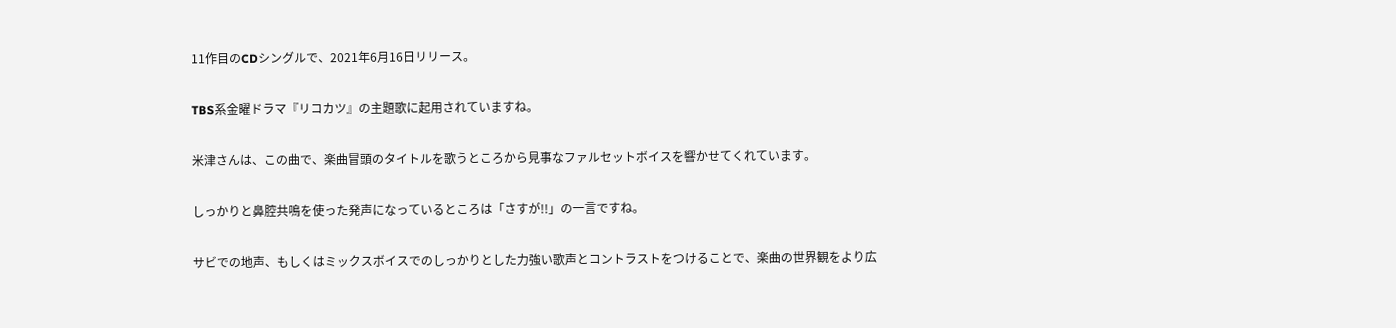11作目のCDシングルで、2021年6月16日リリース。

TBS系金曜ドラマ『リコカツ』の主題歌に起用されていますね。

米津さんは、この曲で、楽曲冒頭のタイトルを歌うところから見事なファルセットボイスを響かせてくれています。

しっかりと鼻腔共鳴を使った発声になっているところは「さすが!!」の一言ですね。

サビでの地声、もしくはミックスボイスでのしっかりとした力強い歌声とコントラストをつけることで、楽曲の世界観をより広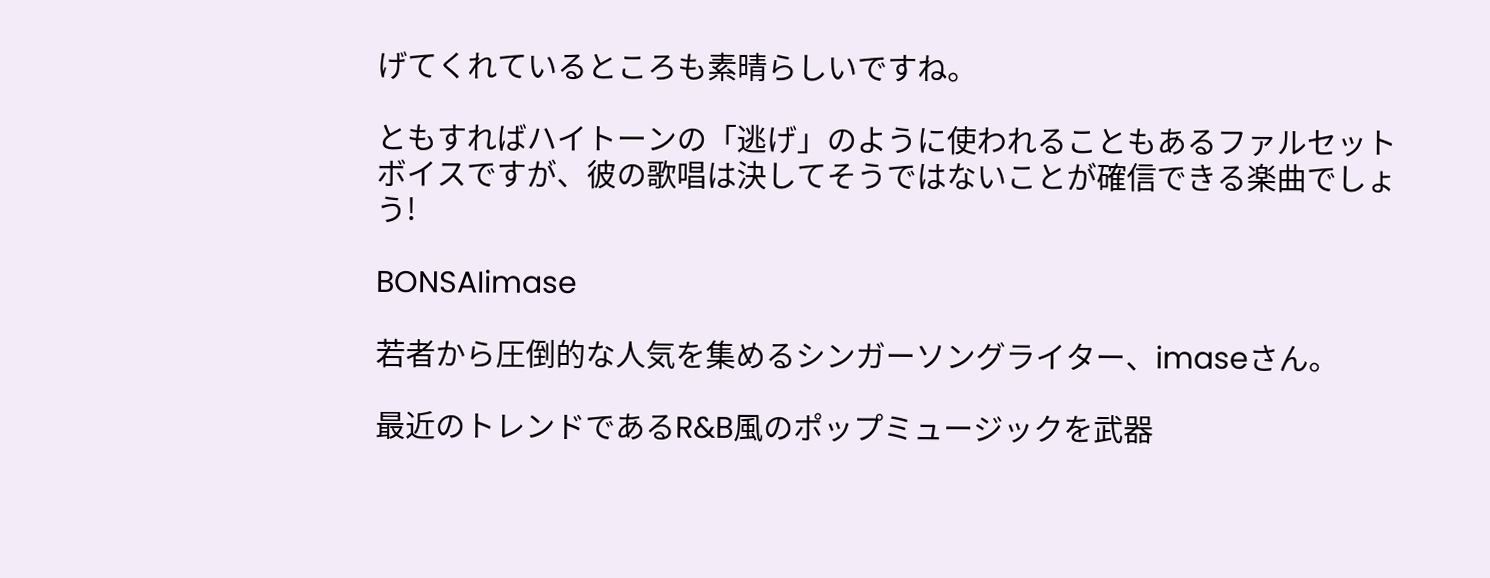げてくれているところも素晴らしいですね。

ともすればハイトーンの「逃げ」のように使われることもあるファルセットボイスですが、彼の歌唱は決してそうではないことが確信できる楽曲でしょう!

BONSAIimase

若者から圧倒的な人気を集めるシンガーソングライター、imaseさん。

最近のトレンドであるR&B風のポップミュージックを武器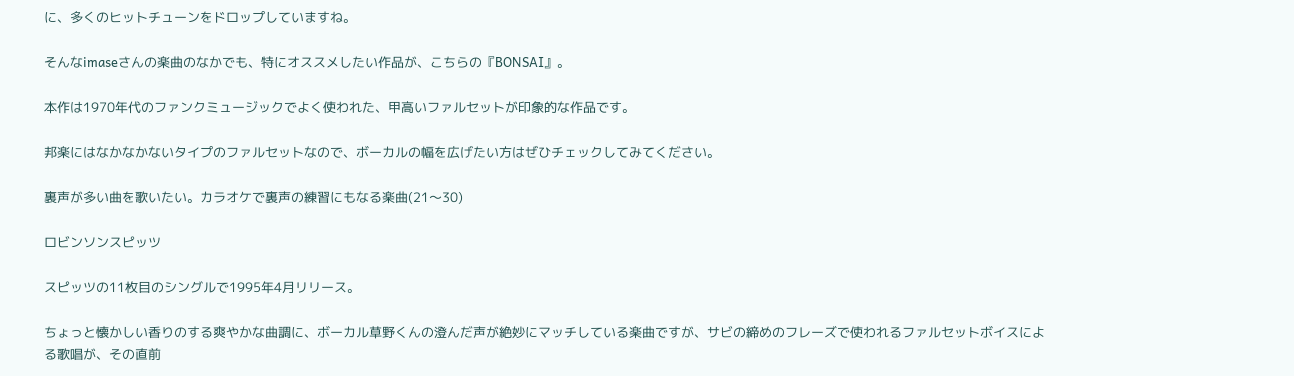に、多くのヒットチューンをドロップしていますね。

そんなimaseさんの楽曲のなかでも、特にオススメしたい作品が、こちらの『BONSAI』。

本作は1970年代のファンクミュージックでよく使われた、甲高いファルセットが印象的な作品です。

邦楽にはなかなかないタイプのファルセットなので、ボーカルの幅を広げたい方はぜひチェックしてみてください。

裏声が多い曲を歌いたい。カラオケで裏声の練習にもなる楽曲(21〜30)

ロビンソンスピッツ

スピッツの11枚目のシングルで1995年4月リリース。

ちょっと懐かしい香りのする爽やかな曲調に、ボーカル草野くんの澄んだ声が絶妙にマッチしている楽曲ですが、サビの締めのフレーズで使われるファルセットボイスによる歌唱が、その直前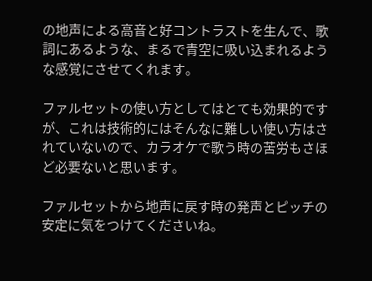の地声による高音と好コントラストを生んで、歌詞にあるような、まるで青空に吸い込まれるような感覚にさせてくれます。

ファルセットの使い方としてはとても効果的ですが、これは技術的にはそんなに難しい使い方はされていないので、カラオケで歌う時の苦労もさほど必要ないと思います。

ファルセットから地声に戻す時の発声とピッチの安定に気をつけてくださいね。